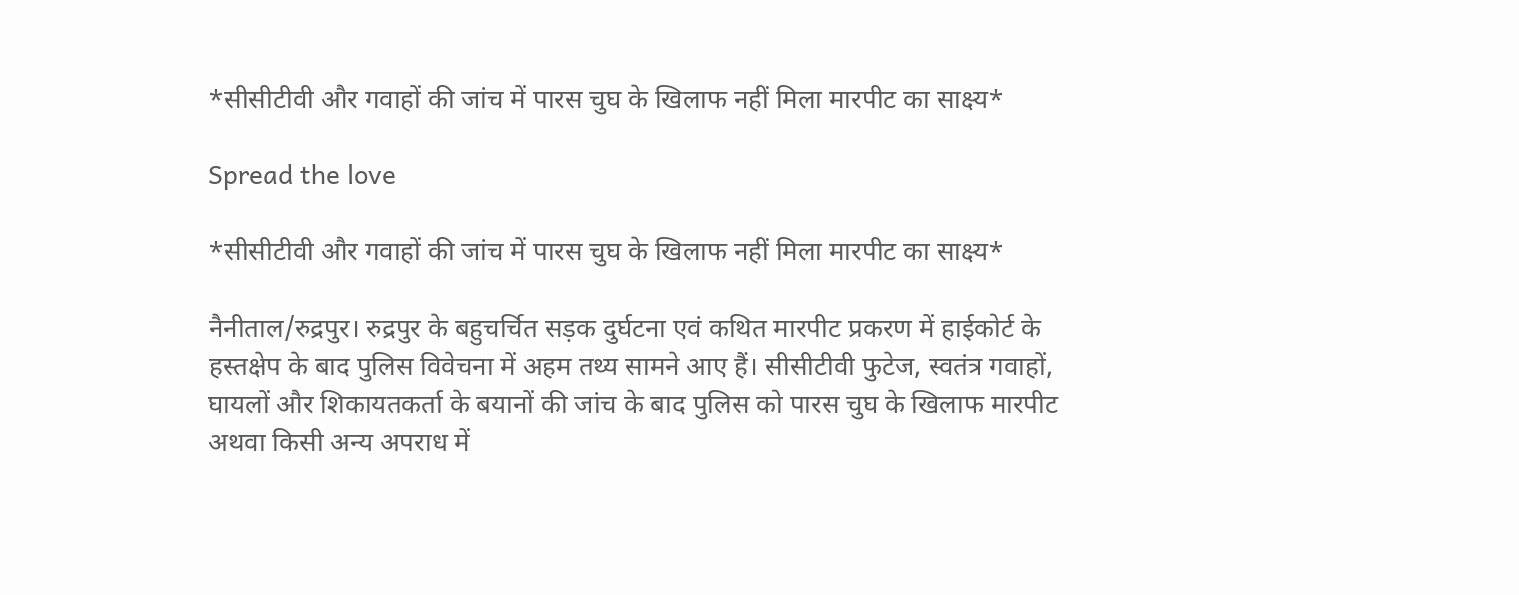*सीसीटीवी और गवाहों की जांच में पारस चुघ के खिलाफ नहीं मिला मारपीट का साक्ष्य*

Spread the love

*सीसीटीवी और गवाहों की जांच में पारस चुघ के खिलाफ नहीं मिला मारपीट का साक्ष्य*

नैनीताल/रुद्रपुर। रुद्रपुर के बहुचर्चित सड़क दुर्घटना एवं कथित मारपीट प्रकरण में हाईकोर्ट के हस्तक्षेप के बाद पुलिस विवेचना में अहम तथ्य सामने आए हैं। सीसीटीवी फुटेज, स्वतंत्र गवाहों, घायलों और शिकायतकर्ता के बयानों की जांच के बाद पुलिस को पारस चुघ के खिलाफ मारपीट अथवा किसी अन्य अपराध में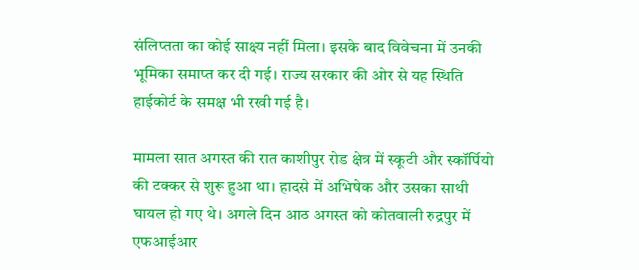संलिप्तता का कोई साक्ष्य नहीं मिला। इसके बाद विवेचना में उनकी भूमिका समाप्त कर दी गई। राज्य सरकार की ओर से यह स्थिति हाईकोर्ट के समक्ष भी रखी गई है।

मामला सात अगस्त की रात काशीपुर रोड क्षेत्र में स्कूटी और स्कॉर्पियो की टक्कर से शुरू हुआ था। हादसे में अभिषेक और उसका साथी घायल हो गए थे। अगले दिन आठ अगस्त को कोतवाली रुद्रपुर में एफआईआर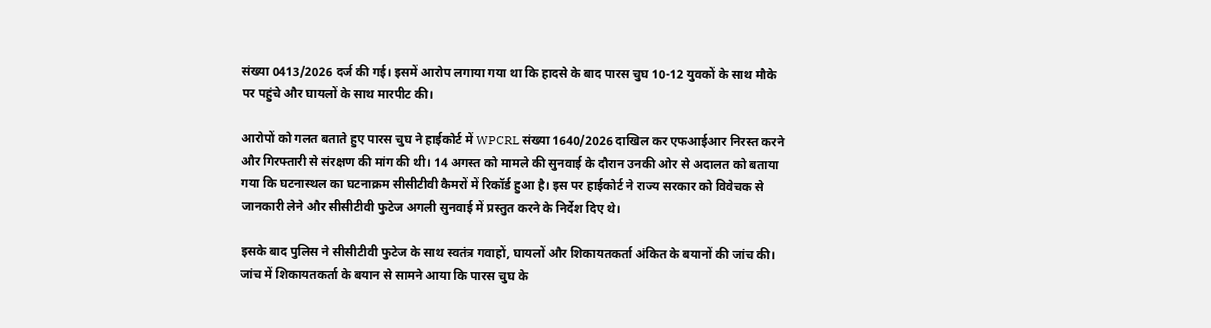संख्या 0413/2026 दर्ज की गई। इसमें आरोप लगाया गया था कि हादसे के बाद पारस चुघ 10-12 युवकों के साथ मौके पर पहुंचे और घायलों के साथ मारपीट की।

आरोपों को गलत बताते हुए पारस चुघ ने हाईकोर्ट में WPCRL संख्या 1640/2026 दाखिल कर एफआईआर निरस्त करने और गिरफ्तारी से संरक्षण की मांग की थी। 14 अगस्त को मामले की सुनवाई के दौरान उनकी ओर से अदालत को बताया गया कि घटनास्थल का घटनाक्रम सीसीटीवी कैमरों में रिकॉर्ड हुआ है। इस पर हाईकोर्ट ने राज्य सरकार को विवेचक से जानकारी लेने और सीसीटीवी फुटेज अगली सुनवाई में प्रस्तुत करने के निर्देश दिए थे।

इसके बाद पुलिस ने सीसीटीवी फुटेज के साथ स्वतंत्र गवाहों, घायलों और शिकायतकर्ता अंकित के बयानों की जांच की। जांच में शिकायतकर्ता के बयान से सामने आया कि पारस चुघ के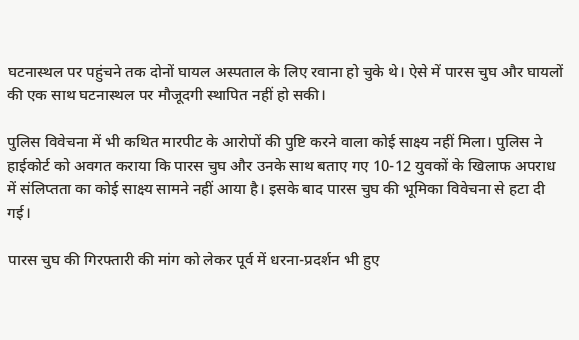घटनास्थल पर पहुंचने तक दोनों घायल अस्पताल के लिए रवाना हो चुके थे। ऐसे में पारस चुघ और घायलों की एक साथ घटनास्थल पर मौजूदगी स्थापित नहीं हो सकी।

पुलिस विवेचना में भी कथित मारपीट के आरोपों की पुष्टि करने वाला कोई साक्ष्य नहीं मिला। पुलिस ने हाईकोर्ट को अवगत कराया कि पारस चुघ और उनके साथ बताए गए 10-12 युवकों के खिलाफ अपराध में संलिप्तता का कोई साक्ष्य सामने नहीं आया है। इसके बाद पारस चुघ की भूमिका विवेचना से हटा दी गई।

पारस चुघ की गिरफ्तारी की मांग को लेकर पूर्व में धरना-प्रदर्शन भी हुए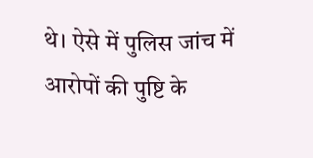थे। ऐसे में पुलिस जांच में आरोपों की पुष्टि के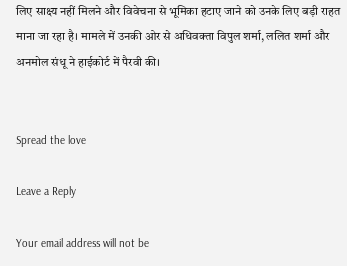लिए साक्ष्य नहीं मिलने और विवेचना से भूमिका हटाए जाने को उनके लिए बड़ी राहत माना जा रहा है। मामले में उनकी ओर से अधिवक्ता विपुल शर्मा, ललित शर्मा और अनमोल संधू ने हाईकोर्ट में पैरवी की।


Spread the love

Leave a Reply

Your email address will not be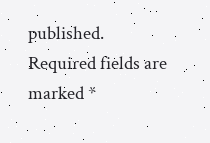published. Required fields are marked *